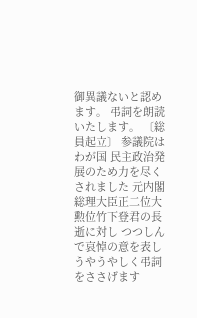御異議ないと認めます。 弔詞を朗読いたします。 〔総員起立〕 参議院は わが国 民主政治発展のため力を尽くされました 元内閣総理大臣正二位大勲位竹下登君の長逝に対し つつしんで哀悼の意を表し うやうやしく弔詞をささげます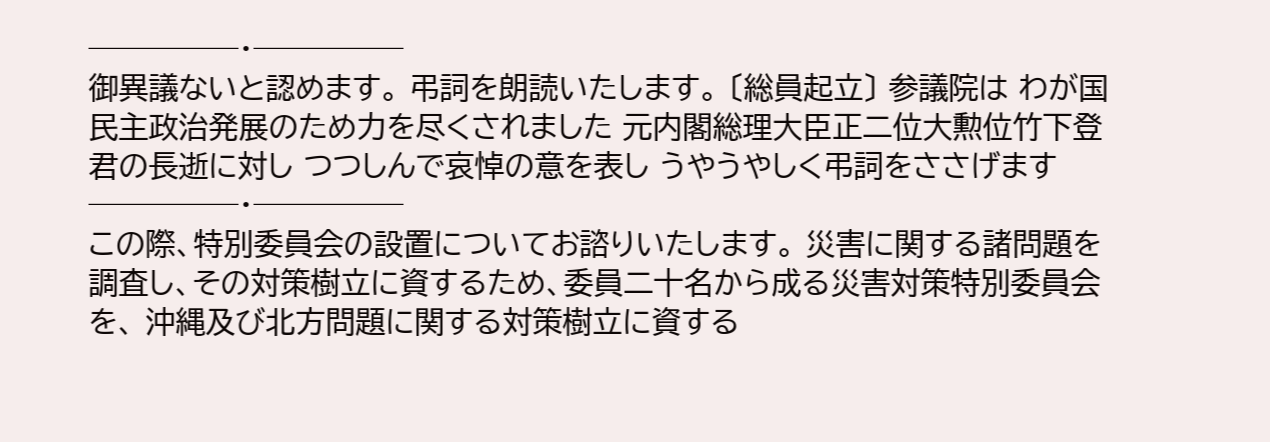─────・─────
御異議ないと認めます。 弔詞を朗読いたします。 〔総員起立〕 参議院は わが国 民主政治発展のため力を尽くされました 元内閣総理大臣正二位大勲位竹下登君の長逝に対し つつしんで哀悼の意を表し うやうやしく弔詞をささげます ─────・─────
この際、特別委員会の設置についてお諮りいたします。 災害に関する諸問題を調査し、その対策樹立に資するため、委員二十名から成る災害対策特別委員会を、 沖縄及び北方問題に関する対策樹立に資する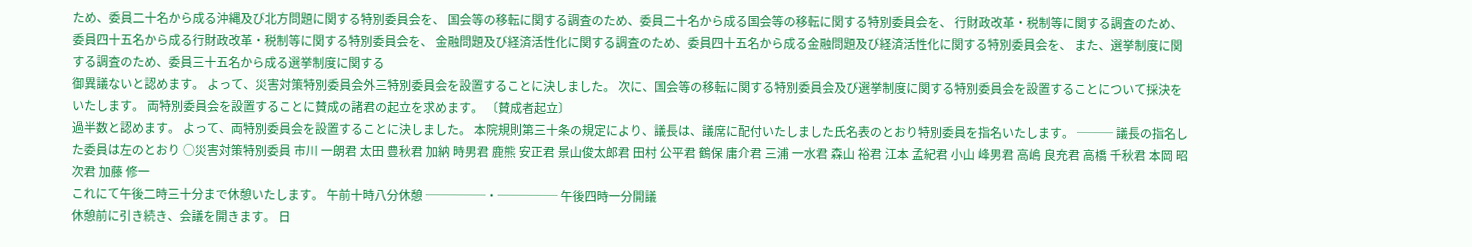ため、委員二十名から成る沖縄及び北方問題に関する特別委員会を、 国会等の移転に関する調査のため、委員二十名から成る国会等の移転に関する特別委員会を、 行財政改革・税制等に関する調査のため、委員四十五名から成る行財政改革・税制等に関する特別委員会を、 金融問題及び経済活性化に関する調査のため、委員四十五名から成る金融問題及び経済活性化に関する特別委員会を、 また、選挙制度に関する調査のため、委員三十五名から成る選挙制度に関する
御異議ないと認めます。 よって、災害対策特別委員会外三特別委員会を設置することに決しました。 次に、国会等の移転に関する特別委員会及び選挙制度に関する特別委員会を設置することについて採決をいたします。 両特別委員会を設置することに賛成の諸君の起立を求めます。 〔賛成者起立〕
過半数と認めます。 よって、両特別委員会を設置することに決しました。 本院規則第三十条の規定により、議長は、議席に配付いたしました氏名表のとおり特別委員を指名いたします。 ─── 議長の指名した委員は左のとおり ○災害対策特別委員 市川 一朗君 太田 豊秋君 加納 時男君 鹿熊 安正君 景山俊太郎君 田村 公平君 鶴保 庸介君 三浦 一水君 森山 裕君 江本 孟紀君 小山 峰男君 高嶋 良充君 高橋 千秋君 本岡 昭次君 加藤 修一
これにて午後二時三十分まで休憩いたします。 午前十時八分休憩 ─────・───── 午後四時一分開議
休憩前に引き続き、会議を開きます。 日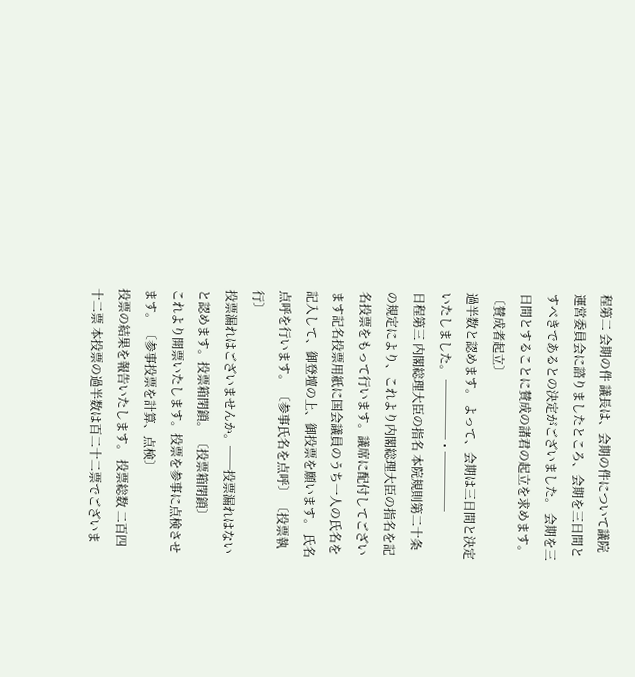程第二 会期の件 議長は、会期の件について議院運営委員会に諮りましたところ、会期を三日間とすべきであるとの決定がございました。 会期を三日間とすることに賛成の諸君の起立を求めます。 〔賛成者起立〕
過半数と認めます。 よって、会期は三日間と決定いたしました。 ─────・─────
日程第三 内閣総理大臣の指名 本院規則第二十条の規定により、これより内閣総理大臣の指名を記名投票をもって行います。議席に配付してございます記名投票用紙に国会議員のうち一人の氏名を記入して、御登壇の上、御投票を願います。 氏名点呼を行います。 〔参事氏名を点呼〕 〔投票執行〕
投票漏れはございませんか。──投票漏れはないと認めます。投票箱閉鎖。 〔投票箱閉鎖〕
これより開票いたします。投票を参事に点検させます。 〔参事投票を計算、点検〕
投票の結果を報告いたします。 投票総数 二百四十二票 本投票の過半数は百二十二票でございま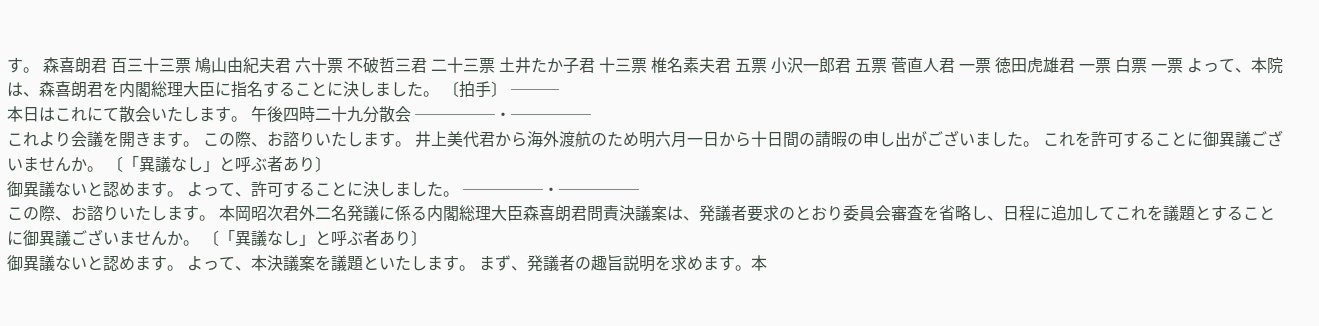す。 森喜朗君 百三十三票 鳩山由紀夫君 六十票 不破哲三君 二十三票 土井たか子君 十三票 椎名素夫君 五票 小沢一郎君 五票 菅直人君 一票 徳田虎雄君 一票 白票 一票 よって、本院は、森喜朗君を内閣総理大臣に指名することに決しました。 〔拍手〕 ───
本日はこれにて散会いたします。 午後四時二十九分散会 ─────・─────
これより会議を開きます。 この際、お諮りいたします。 井上美代君から海外渡航のため明六月一日から十日間の請暇の申し出がございました。 これを許可することに御異議ございませんか。 〔「異議なし」と呼ぶ者あり〕
御異議ないと認めます。 よって、許可することに決しました。 ─────・─────
この際、お諮りいたします。 本岡昭次君外二名発議に係る内閣総理大臣森喜朗君問責決議案は、発議者要求のとおり委員会審査を省略し、日程に追加してこれを議題とすることに御異議ございませんか。 〔「異議なし」と呼ぶ者あり〕
御異議ないと認めます。 よって、本決議案を議題といたします。 まず、発議者の趣旨説明を求めます。本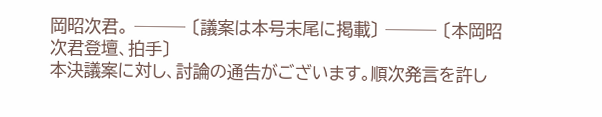岡昭次君。 ─── 〔議案は本号末尾に掲載〕 ─── 〔本岡昭次君登壇、拍手〕
本決議案に対し、討論の通告がございます。順次発言を許し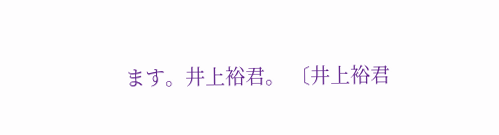ます。井上裕君。 〔井上裕君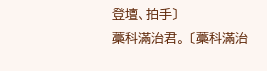登壇、拍手〕
藁科滿治君。 〔藁科滿治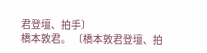君登壇、拍手〕
橋本敦君。 〔橋本敦君登壇、拍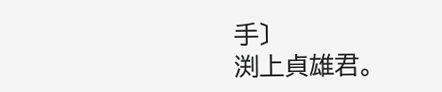手〕
渕上貞雄君。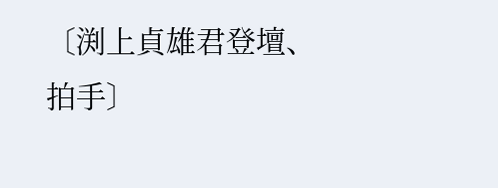〔渕上貞雄君登壇、拍手〕